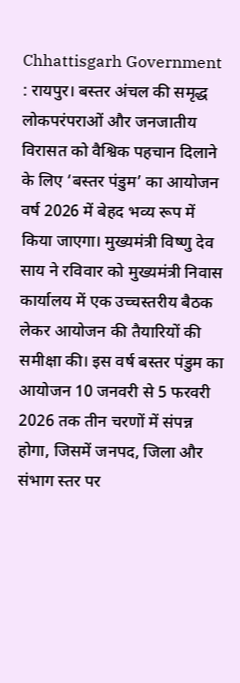Chhattisgarh Government : रायपुर। बस्तर अंचल की समृद्ध लोकपरंपराओं और जनजातीय विरासत को वैश्विक पहचान दिलाने के लिए ‘बस्तर पंडुम’ का आयोजन वर्ष 2026 में बेहद भव्य रूप में किया जाएगा। मुख्यमंत्री विष्णु देव साय ने रविवार को मुख्यमंत्री निवास कार्यालय में एक उच्चस्तरीय बैठक लेकर आयोजन की तैयारियों की समीक्षा की। इस वर्ष बस्तर पंडुम का आयोजन 10 जनवरी से 5 फरवरी 2026 तक तीन चरणों में संपन्न होगा, जिसमें जनपद, जिला और संभाग स्तर पर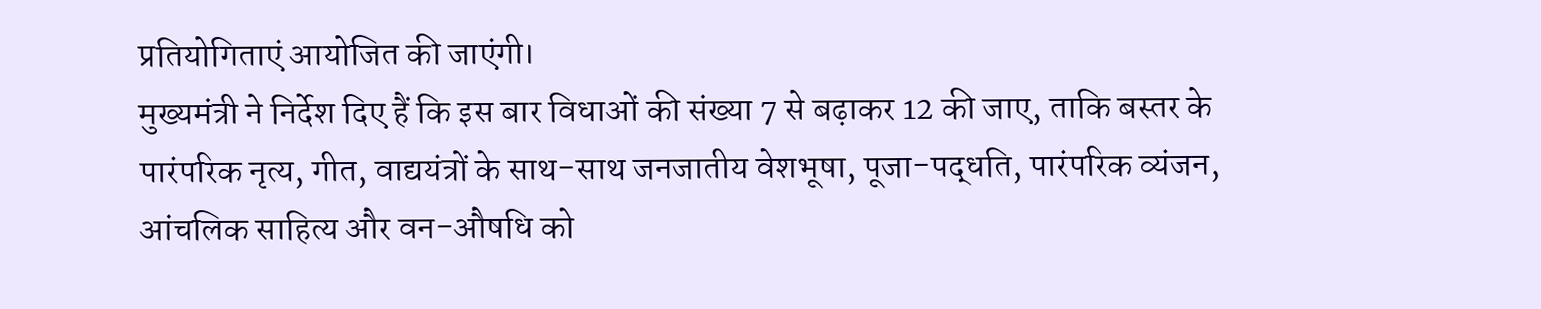प्रतियोगिताएं आयोजित की जाएंगी।
मुख्यमंत्री ने निर्देश दिए हैं कि इस बार विधाओं की संख्या 7 से बढ़ाकर 12 की जाए, ताकि बस्तर के पारंपरिक नृत्य, गीत, वाद्ययंत्रों के साथ-साथ जनजातीय वेशभूषा, पूजा-पद्धति, पारंपरिक व्यंजन, आंचलिक साहित्य और वन-औषधि को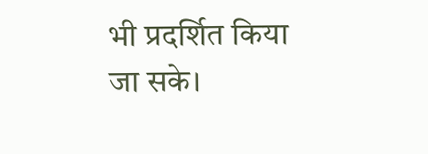भी प्रदर्शित किया जा सके।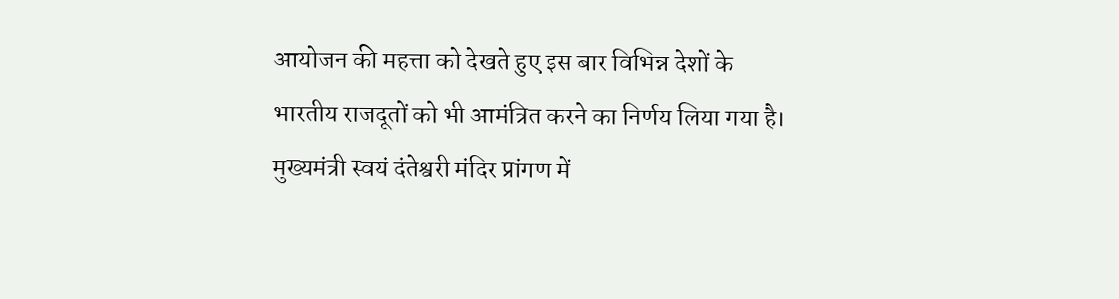आयोजन की महत्ता को देखते हुए इस बार विभिन्न देशों के भारतीय राजदूतों को भी आमंत्रित करने का निर्णय लिया गया है। मुख्यमंत्री स्वयं दंतेश्वरी मंदिर प्रांगण में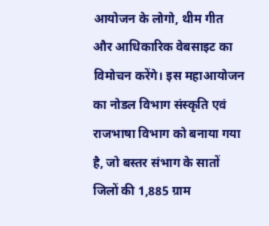आयोजन के लोगो, थीम गीत और आधिकारिक वेबसाइट का विमोचन करेंगे। इस महाआयोजन का नोडल विभाग संस्कृति एवं राजभाषा विभाग को बनाया गया है, जो बस्तर संभाग के सातों जिलों की 1,885 ग्राम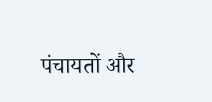पंचायतों और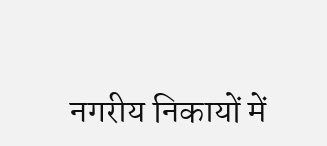नगरीय निकायों में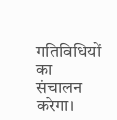गतिविधियों का संचालन करेगा।